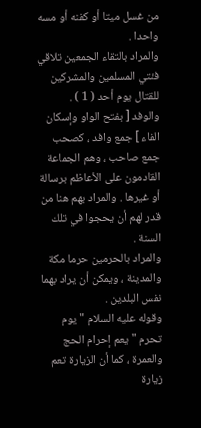من غسل ميتا أو كفنه أو مسه واحدا .
والمراد بالتقاء الجمعين تلاقي فئتي المسلمين والمشركين للقتال يوم أحد ( 1 ) .
والوفد [ بفتح الواو وإسكان الفاء ] جمع وافد ، كصحب جمع صاحب ، وهم الجماعة القادمون على الأعاظم برسالة أو غيرها . والمراد بهم هنا من قدر لهم أن يحجوا في تلك السنة .
والمراد بالحرمين حرما مكة والمدينة ، ويمكن أن يراد بهما نفس البلدين .
وقوله عليه السلام " يوم تحرم " يعم إحرام الحج والعمرة ، كما أن الزيارة تعم زيارة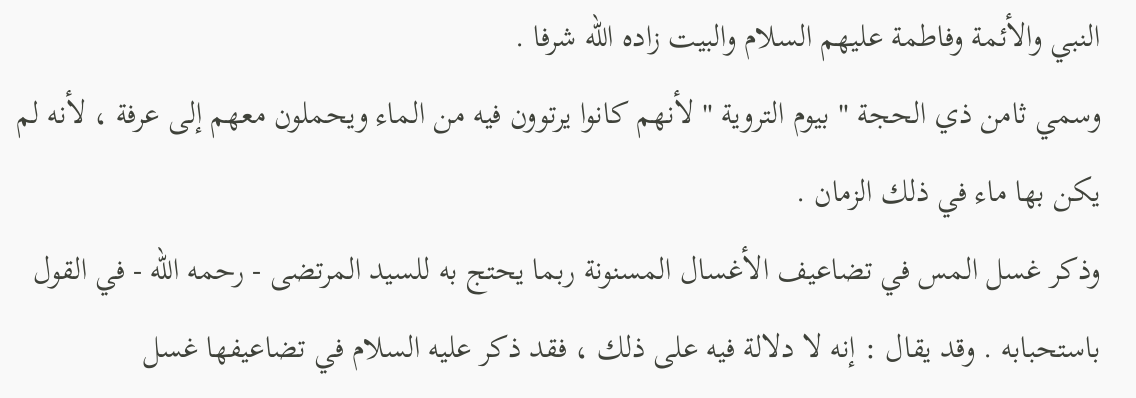النبي والأئمة وفاطمة عليهم السلام والبيت زاده الله شرفا .
وسمي ثامن ذي الحجة " بيوم التروية " لأنهم كانوا يرتوون فيه من الماء ويحملون معهم إلى عرفة ، لأنه لم يكن بها ماء في ذلك الزمان .
وذكر غسل المس في تضاعيف الأغسال المسنونة ربما يحتج به للسيد المرتضى - رحمه الله - في القول باستحبابه . وقد يقال : إنه لا دلالة فيه على ذلك ، فقد ذكر عليه السلام في تضاعيفها غسل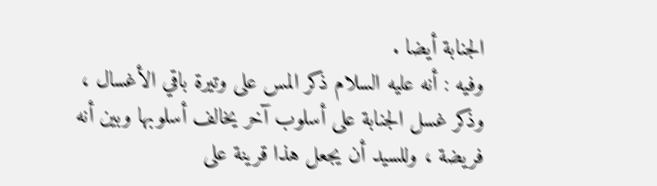الجنابة أيضا .
وفيه : أنه عليه السلام ذكر المس على وتيرة باقي الأغسال ، وذكر غسل الجنابة على أسلوب آخر يخالف أسلوبها وبين أنه فريضة ، وللسيد أن يجعل هذا قرينة على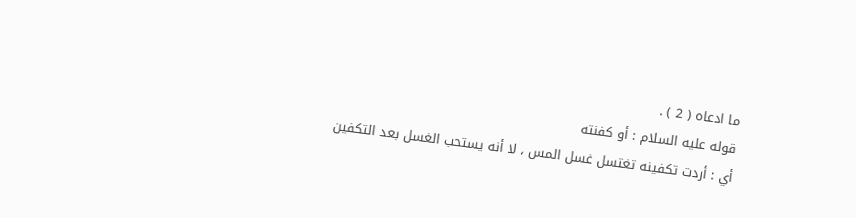ما ادعاه ( 2 ) .
قوله عليه السلام : أو كفنته
أي : أردت تكفينه تغتسل غسل المس ، لا أنه يستحب الغسل بعد التكفين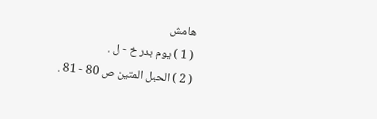هامش
( 1 ) يوم بدر خ - ل .
( 2 ) الحبل المتين ص 80 - 81 .